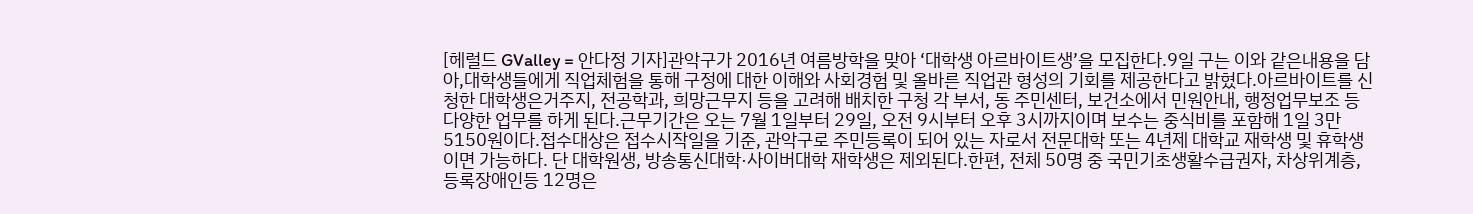[헤럴드 GValley = 안다정 기자]관악구가 2016년 여름방학을 맞아 ‘대학생 아르바이트생’을 모집한다.9일 구는 이와 같은내용을 담아,대학생들에게 직업체험을 통해 구정에 대한 이해와 사회경험 및 올바른 직업관 형성의 기회를 제공한다고 밝혔다.아르바이트를 신청한 대학생은거주지, 전공학과, 희망근무지 등을 고려해 배치한 구청 각 부서, 동 주민센터, 보건소에서 민원안내, 행정업무보조 등 다양한 업무를 하게 된다.근무기간은 오는 7월 1일부터 29일, 오전 9시부터 오후 3시까지이며 보수는 중식비를 포함해 1일 3만5150원이다.접수대상은 접수시작일을 기준, 관악구로 주민등록이 되어 있는 자로서 전문대학 또는 4년제 대학교 재학생 및 휴학생이면 가능하다. 단 대학원생, 방송통신대학·사이버대학 재학생은 제외된다.한편, 전체 50명 중 국민기초생활수급권자, 차상위계층, 등록장애인등 12명은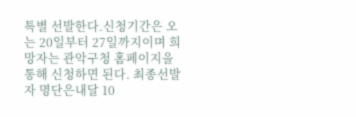특별 선발한다.신청기간은 오는 20일부터 27일까지이며 희망자는 관악구청 홈페이지을 통해 신청하면 된다. 최종선발자 명단은내달 10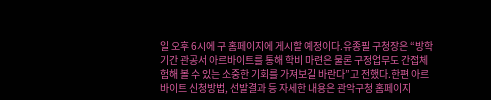일 오후 6시에 구 홈페이지에 게시할 예정이다.유종필 구청장은 “방학기간 관공서 아르바이트를 통해 학비 마련은 물론 구정업무도 간접체험해 볼 수 있는 소중한 기회를 가져보길 바란다”고 전했다.한편 아르바이트 신청방법, 선발결과 등 자세한 내용은 관악구청 홈페이지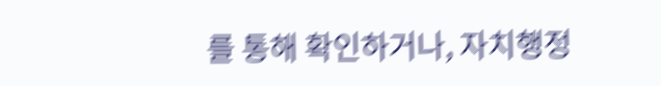를 통해 확인하거나, 자치행정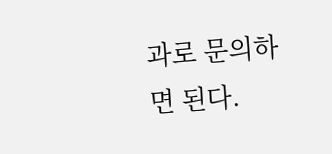과로 문의하면 된다.